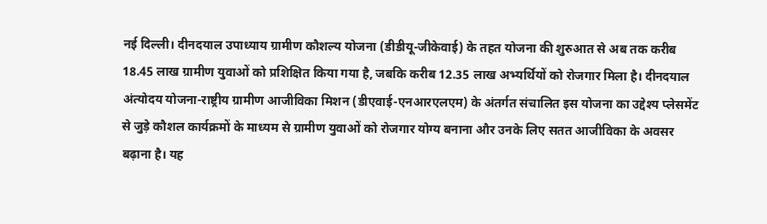नई दिल्ली। दीनदयाल उपाध्याय ग्रामीण कौशल्य योजना (डीडीयू-जीकेवाई) के तहत योजना की शुरुआत से अब तक करीब 18.45 लाख ग्रामीण युवाओं को प्रशिक्षित किया गया है, जबकि करीब 12.35 लाख अभ्यर्थियों को रोजगार मिला है। दीनदयाल अंत्योदय योजना-राष्ट्रीय ग्रामीण आजीविका मिशन (डीएवाई-एनआरएलएम) के अंतर्गत संचालित इस योजना का उद्देश्य प्लेसमेंट से जुड़े कौशल कार्यक्रमों के माध्यम से ग्रामीण युवाओं को रोजगार योग्य बनाना और उनके लिए सतत आजीविका के अवसर बढ़ाना है। यह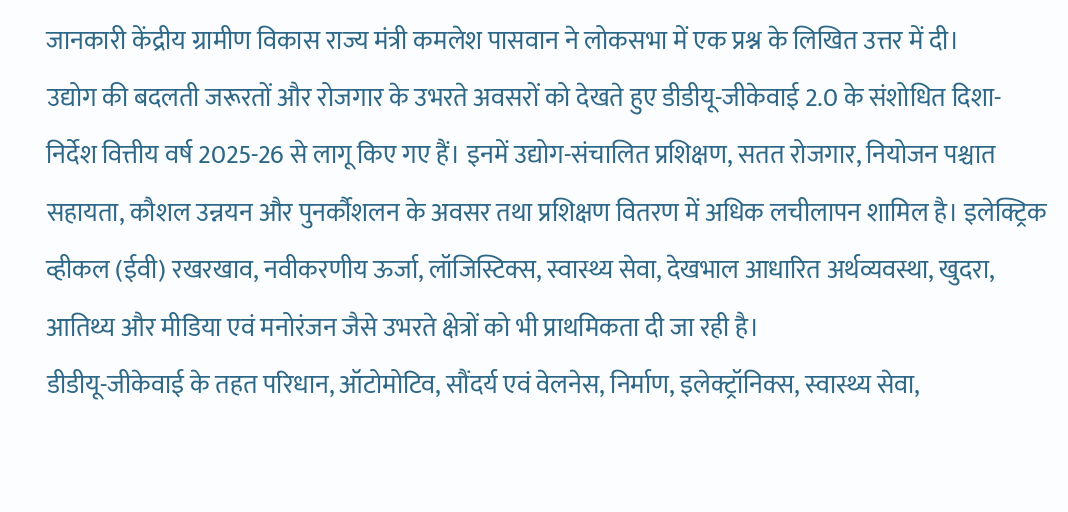जानकारी केंद्रीय ग्रामीण विकास राज्य मंत्री कमलेश पासवान ने लोकसभा में एक प्रश्न के लिखित उत्तर में दी।
उद्योग की बदलती जरूरतों और रोजगार के उभरते अवसरों को देखते हुए डीडीयू-जीकेवाई 2.0 के संशोधित दिशा-निर्देश वित्तीय वर्ष 2025-26 से लागू किए गए हैं। इनमें उद्योग-संचालित प्रशिक्षण, सतत रोजगार, नियोजन पश्चात सहायता, कौशल उन्नयन और पुनर्कौशलन के अवसर तथा प्रशिक्षण वितरण में अधिक लचीलापन शामिल है। इलेक्ट्रिक व्हीकल (ईवी) रखरखाव, नवीकरणीय ऊर्जा, लॉजिस्टिक्स, स्वास्थ्य सेवा, देखभाल आधारित अर्थव्यवस्था, खुदरा, आतिथ्य और मीडिया एवं मनोरंजन जैसे उभरते क्षेत्रों को भी प्राथमिकता दी जा रही है।
डीडीयू-जीकेवाई के तहत परिधान, ऑटोमोटिव, सौंदर्य एवं वेलनेस, निर्माण, इलेक्ट्रॉनिक्स, स्वास्थ्य सेवा,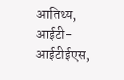आतिथ्य, आईटी-आईटीईएस,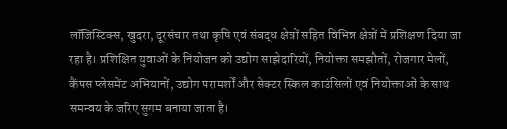लॉजिस्टिक्स, खुदरा, दूरसंचार तथा कृषि एवं संबद्ध क्षेत्रों सहित विभिन्न क्षेत्रों में प्रशिक्षण दिया जा रहा है। प्रशिक्षित युवाओं के नियोजन को उद्योग साझेदारियों, नियोक्ता समझौतों, रोजगार मेलों, कैंपस प्लेसमेंट अभियानों, उद्योग परामर्शों और सेक्टर स्किल काउंसिलों एवं नियोक्ताओं के साथ समन्वय के जरिए सुगम बनाया जाता है।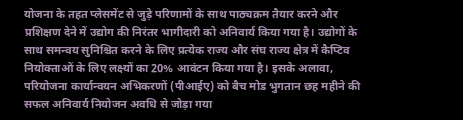योजना के तहत प्लेसमेंट से जुड़े परिणामों के साथ पाठ्यक्रम तैयार करने और प्रशिक्षण देने में उद्योग की निरंतर भागीदारी को अनिवार्य किया गया है। उद्योगों के साथ समन्वय सुनिश्चित करने के लिए प्रत्येक राज्य और संघ राज्य क्षेत्र में कैप्टिव नियोक्ताओं के लिए लक्ष्यों का 20% आवंटन किया गया है। इसके अलावा, परियोजना कार्यान्वयन अभिकरणों (पीआईए) को बैच मोड भुगतान छह महीने की सफल अनिवार्य नियोजन अवधि से जोड़ा गया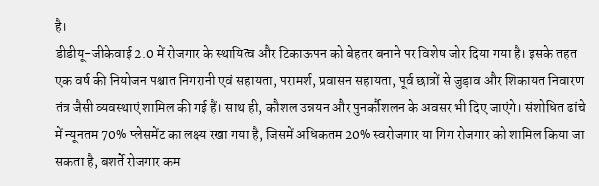है।
डीडीयू-जीकेवाई 2.0 में रोजगार के स्थायित्व और टिकाऊपन को बेहतर बनाने पर विशेष जोर दिया गया है। इसके तहत एक वर्ष की नियोजन पश्चात निगरानी एवं सहायता, परामर्श, प्रवासन सहायता, पूर्व छात्रों से जुड़ाव और शिकायत निवारण तंत्र जैसी व्यवस्थाएं शामिल की गई हैं। साथ ही, कौशल उन्नयन और पुनर्कौशलन के अवसर भी दिए जाएंगे। संशोधित ढांचे में न्यूनतम 70% प्लेसमेंट का लक्ष्य रखा गया है, जिसमें अधिकतम 20% स्वरोजगार या गिग रोजगार को शामिल किया जा सकता है, बशर्ते रोजगार कम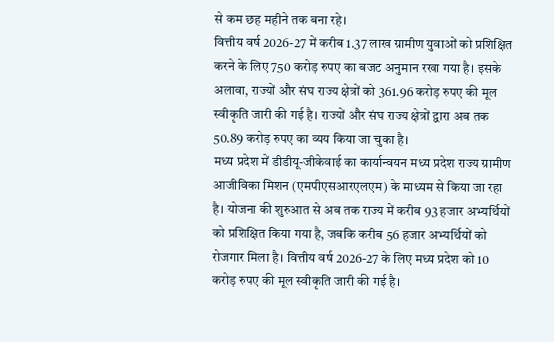से कम छह महीने तक बना रहे।
वित्तीय वर्ष 2026-27 में करीब 1.37 लाख ग्रामीण युवाओं को प्रशिक्षित करने के लिए 750 करोड़ रुपए का बजट अनुमान रखा गया है। इसके अलावा, राज्यों और संघ राज्य क्षेत्रों को 361.96 करोड़ रुपए की मूल स्वीकृति जारी की गई है। राज्यों और संघ राज्य क्षेत्रों द्वारा अब तक 50.89 करोड़ रुपए का व्यय किया जा चुका है।
मध्य प्रदेश में डीडीयू-जीकेवाई का कार्यान्वयन मध्य प्रदेश राज्य ग्रामीण आजीविका मिशन (एमपीएसआरएलएम) के माध्यम से किया जा रहा है। योजना की शुरुआत से अब तक राज्य में करीब 93 हजार अभ्यर्थियों को प्रशिक्षित किया गया है, जबकि करीब 56 हजार अभ्यर्थियों को रोजगार मिला है। वित्तीय वर्ष 2026-27 के लिए मध्य प्रदेश को 10 करोड़ रुपए की मूल स्वीकृति जारी की गई है।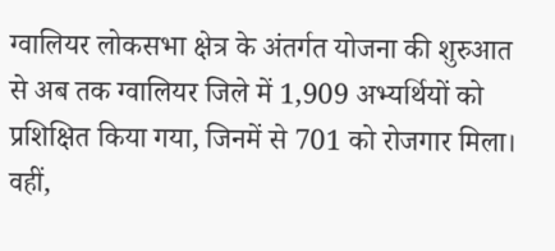ग्वालियर लोकसभा क्षेत्र के अंतर्गत योजना की शुरुआत से अब तक ग्वालियर जिले में 1,909 अभ्यर्थियों को प्रशिक्षित किया गया, जिनमें से 701 को रोजगार मिला। वहीं,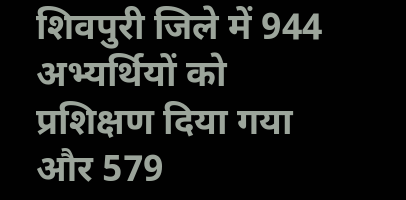शिवपुरी जिले में 944 अभ्यर्थियों को प्रशिक्षण दिया गया और 579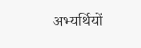अभ्यर्थियों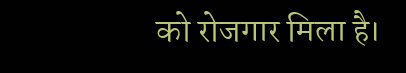को रोजगार मिला है।